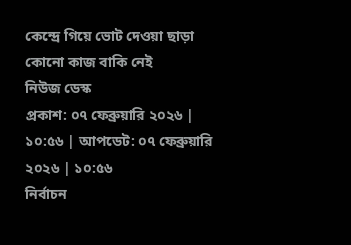কেন্দ্রে গিয়ে ভোট দেওয়া ছাড়া কোনো কাজ বাকি নেই
নিউজ ডেস্ক
প্রকাশ: ০৭ ফেব্রুয়ারি ২০২৬ | ১০:৫৬ | আপডেট: ০৭ ফেব্রুয়ারি ২০২৬ | ১০:৫৬
নির্বাচন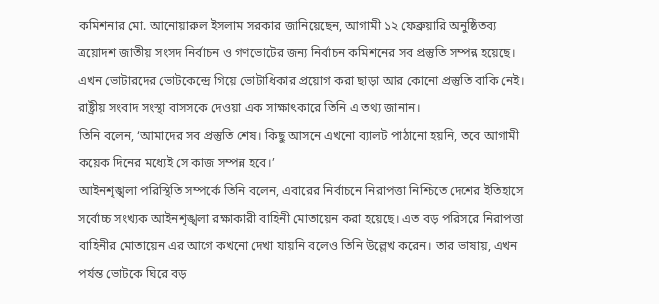কমিশনার মো. আনোয়ারুল ইসলাম সরকার জানিয়েছেন, আগামী ১২ ফেব্রুয়ারি অনুষ্ঠিতব্য ত্রয়োদশ জাতীয় সংসদ নির্বাচন ও গণভোটের জন্য নির্বাচন কমিশনের সব প্রস্তুতি সম্পন্ন হয়েছে। এখন ভোটারদের ভোটকেন্দ্রে গিয়ে ভোটাধিকার প্রয়োগ করা ছাড়া আর কোনো প্রস্তুতি বাকি নেই। রাষ্ট্রীয় সংবাদ সংস্থা বাসসকে দেওয়া এক সাক্ষাৎকারে তিনি এ তথ্য জানান।
তিনি বলেন, ‘আমাদের সব প্রস্তুতি শেষ। কিছু আসনে এখনো ব্যালট পাঠানো হয়নি, তবে আগামী কয়েক দিনের মধ্যেই সে কাজ সম্পন্ন হবে।’
আইনশৃঙ্খলা পরিস্থিতি সম্পর্কে তিনি বলেন, এবারের নির্বাচনে নিরাপত্তা নিশ্চিতে দেশের ইতিহাসে সর্বোচ্চ সংখ্যক আইনশৃঙ্খলা রক্ষাকারী বাহিনী মোতায়েন করা হয়েছে। এত বড় পরিসরে নিরাপত্তা বাহিনীর মোতায়েন এর আগে কখনো দেখা যায়নি বলেও তিনি উল্লেখ করেন। তার ভাষায়, এখন পর্যন্ত ভোটকে ঘিরে বড়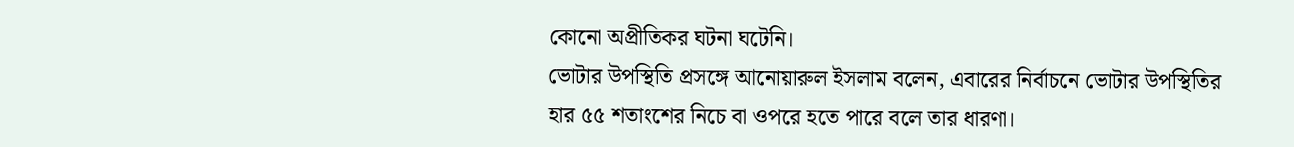কোনো অপ্রীতিকর ঘটনা ঘটেনি।
ভোটার উপস্থিতি প্রসঙ্গে আনোয়ারুল ইসলাম বলেন, এবারের নির্বাচনে ভোটার উপস্থিতির হার ৫৫ শতাংশের নিচে বা ওপরে হতে পারে বলে তার ধারণা।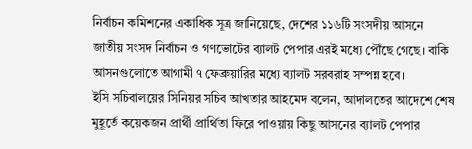নির্বাচন কমিশনের একাধিক সূত্র জানিয়েছে, দেশের ১১৬টি সংসদীয় আসনে জাতীয় সংসদ নির্বাচন ও গণভোটের ব্যালট পেপার এরই মধ্যে পৌঁছে গেছে। বাকি আসনগুলোতে আগামী ৭ ফেব্রুয়ারির মধ্যে ব্যালট সরবরাহ সম্পন্ন হবে।
ইসি সচিবালয়ের সিনিয়র সচিব আখতার আহমেদ বলেন, আদালতের আদেশে শেষ মুহূর্তে কয়েকজন প্রার্থী প্রার্থিতা ফিরে পাওয়ায় কিছু আসনের ব্যালট পেপার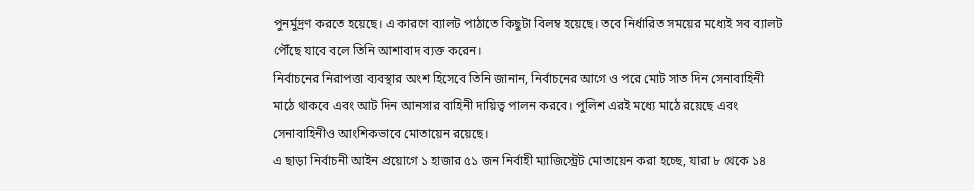পুনর্মুদ্রণ করতে হয়েছে। এ কারণে ব্যালট পাঠাতে কিছুটা বিলম্ব হয়েছে। তবে নির্ধারিত সময়ের মধ্যেই সব ব্যালট পৌঁছে যাবে বলে তিনি আশাবাদ ব্যক্ত করেন।
নির্বাচনের নিরাপত্তা ব্যবস্থার অংশ হিসেবে তিনি জানান, নির্বাচনের আগে ও পরে মোট সাত দিন সেনাবাহিনী মাঠে থাকবে এবং আট দিন আনসার বাহিনী দায়িত্ব পালন করবে। পুলিশ এরই মধ্যে মাঠে রয়েছে এবং সেনাবাহিনীও আংশিকভাবে মোতায়েন রয়েছে।
এ ছাড়া নির্বাচনী আইন প্রয়োগে ১ হাজার ৫১ জন নির্বাহী ম্যাজিস্ট্রেট মোতায়েন করা হচ্ছে, যারা ৮ থেকে ১৪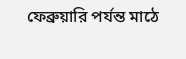ফেব্রুয়ারি পর্যন্ত মাঠে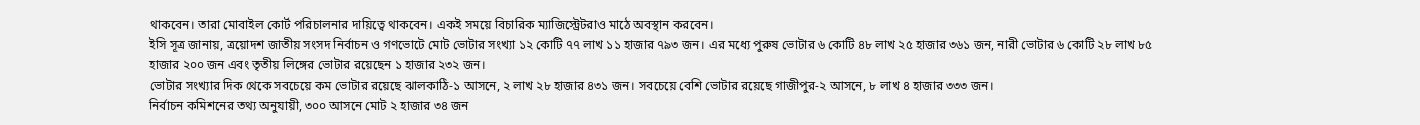থাকবেন। তারা মোবাইল কোর্ট পরিচালনার দায়িত্বে থাকবেন। একই সময়ে বিচারিক ম্যাজিস্ট্রেটরাও মাঠে অবস্থান করবেন।
ইসি সূত্র জানায়, ত্রয়োদশ জাতীয় সংসদ নির্বাচন ও গণভোটে মোট ভোটার সংখ্যা ১২ কোটি ৭৭ লাখ ১১ হাজার ৭৯৩ জন। এর মধ্যে পুরুষ ভোটার ৬ কোটি ৪৮ লাখ ২৫ হাজার ৩৬১ জন, নারী ভোটার ৬ কোটি ২৮ লাখ ৮৫ হাজার ২০০ জন এবং তৃতীয় লিঙ্গের ভোটার রয়েছেন ১ হাজার ২৩২ জন।
ভোটার সংখ্যার দিক থেকে সবচেয়ে কম ভোটার রয়েছে ঝালকাঠি-১ আসনে, ২ লাখ ২৮ হাজার ৪৩১ জন। সবচেয়ে বেশি ভোটার রয়েছে গাজীপুর-২ আসনে, ৮ লাখ ৪ হাজার ৩৩৩ জন।
নির্বাচন কমিশনের তথ্য অনুযায়ী, ৩০০ আসনে মোট ২ হাজার ৩৪ জন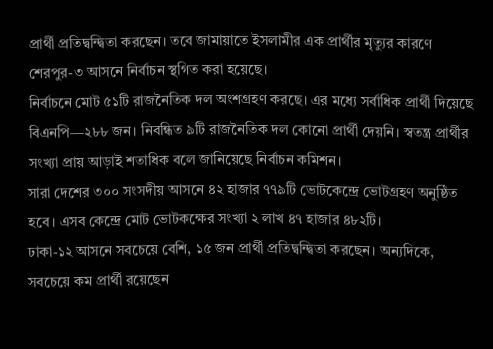প্রার্থী প্রতিদ্বন্দ্বিতা করছেন। তবে জামায়াতে ইসলামীর এক প্রার্থীর মৃত্যুর কারণে শেরপুর-৩ আসনে নির্বাচন স্থগিত করা হয়েছে।
নির্বাচনে মোট ৫১টি রাজনৈতিক দল অংশগ্রহণ করছে। এর মধ্যে সর্বাধিক প্রার্থী দিয়েছে বিএনপি—২৮৮ জন। নিবন্ধিত ৯টি রাজনৈতিক দল কোনো প্রার্থী দেয়নি। স্বতন্ত্র প্রার্থীর সংখ্যা প্রায় আড়াই শতাধিক বলে জানিয়েছে নির্বাচন কমিশন।
সারা দেশের ৩০০ সংসদীয় আসনে ৪২ হাজার ৭৭৯টি ভোটকেন্দ্রে ভোটগ্রহণ অনুষ্ঠিত হবে। এসব কেন্দ্রে মোট ভোটকক্ষের সংখ্যা ২ লাখ ৪৭ হাজার ৪৮২টি।
ঢাকা-১২ আসনে সবচেয়ে বেশি, ১৫ জন প্রার্থী প্রতিদ্বন্দ্বিতা করছেন। অন্যদিকে, সবচেয়ে কম প্রার্থী রয়েছেন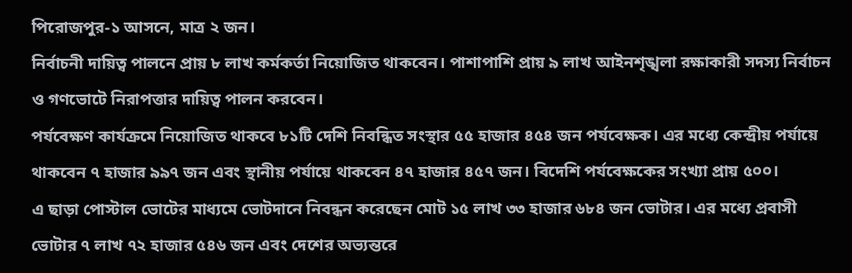পিরোজপুর-১ আসনে, মাত্র ২ জন।
নির্বাচনী দায়িত্ব পালনে প্রায় ৮ লাখ কর্মকর্তা নিয়োজিত থাকবেন। পাশাপাশি প্রায় ৯ লাখ আইনশৃঙ্খলা রক্ষাকারী সদস্য নির্বাচন ও গণভোটে নিরাপত্তার দায়িত্ব পালন করবেন।
পর্যবেক্ষণ কার্যক্রমে নিয়োজিত থাকবে ৮১টি দেশি নিবন্ধিত সংস্থার ৫৫ হাজার ৪৫৪ জন পর্যবেক্ষক। এর মধ্যে কেন্দ্রীয় পর্যায়ে থাকবেন ৭ হাজার ৯৯৭ জন এবং স্থানীয় পর্যায়ে থাকবেন ৪৭ হাজার ৪৫৭ জন। বিদেশি পর্যবেক্ষকের সংখ্যা প্রায় ৫০০।
এ ছাড়া পোস্টাল ভোটের মাধ্যমে ভোটদানে নিবন্ধন করেছেন মোট ১৫ লাখ ৩৩ হাজার ৬৮৪ জন ভোটার। এর মধ্যে প্রবাসী ভোটার ৭ লাখ ৭২ হাজার ৫৪৬ জন এবং দেশের অভ্যন্তরে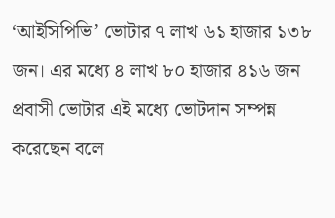‘আইসিপিভি’ ভোটার ৭ লাখ ৬১ হাজার ১৩৮ জন। এর মধ্যে ৪ লাখ ৮০ হাজার ৪১৬ জন প্রবাসী ভোটার এই মধ্যে ভোটদান সম্পন্ন করেছেন বলে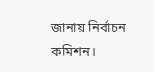জানায় নির্বাচন কমিশন।